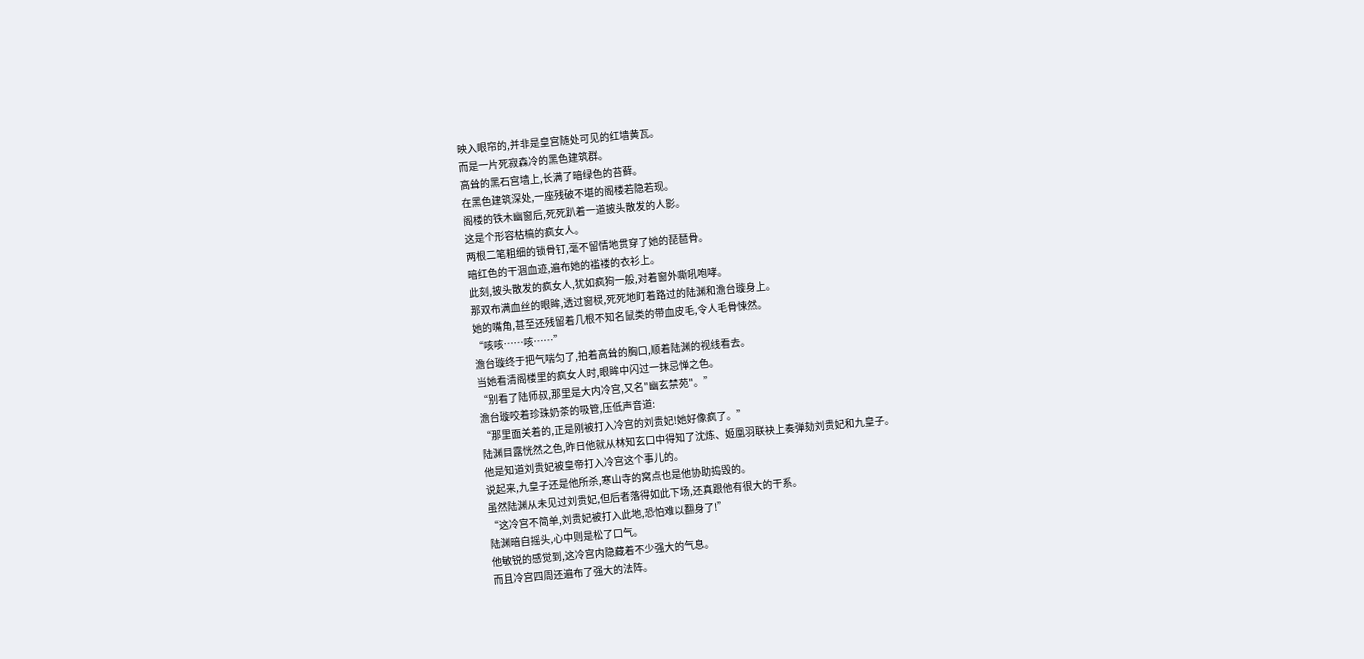映入眼帘的,并非是皇宫随处可见的红墙黄瓦。
而是一片死寂森冷的黑色建筑群。
高耸的黑石宫墙上,长满了暗绿色的苔藓。
在黑色建筑深处,一座残破不堪的阁楼若隐若现。
阁楼的铁木幽窗后,死死趴着一道披头散发的人影。
这是个形容枯槁的疯女人。
两根二笔粗细的锁骨钉,毫不留情地贯穿了她的琵琶骨。
暗红色的干涸血迹,遍布她的褴褛的衣衫上。
此刻,披头散发的疯女人,犹如疯狗一般,对着窗外嘶吼咆哮。
那双布满血丝的眼眸,透过窗棂,死死地盯着路过的陆渊和澹台璇身上。
她的嘴角,甚至还残留着几根不知名鼠类的带血皮毛,令人毛骨悚然。
“咳咳……咳……”
澹台璇终于把气喘匀了,拍着高耸的胸口,顺着陆渊的视线看去。
当她看清阁楼里的疯女人时,眼眸中闪过一抹忌惮之色。
“别看了陆师叔,那里是大内冷宫,又名"幽玄禁苑"。”
澹台璇咬着珍珠奶茶的吸管,压低声音道:
“那里面关着的,正是刚被打入冷宫的刘贵妃!她好像疯了。”
陆渊目露恍然之色,昨日他就从林知玄口中得知了沈炼、姬凰羽联袂上奏弹劾刘贵妃和九皇子。
他是知道刘贵妃被皇帝打入冷宫这个事儿的。
说起来,九皇子还是他所杀,寒山寺的窝点也是他协助捣毁的。
虽然陆渊从未见过刘贵妃,但后者落得如此下场,还真跟他有很大的干系。
“这冷宫不简单,刘贵妃被打入此地,恐怕难以翻身了!”
陆渊暗自摇头,心中则是松了口气。
他敏锐的感觉到,这冷宫内隐藏着不少强大的气息。
而且冷宫四周还遍布了强大的法阵。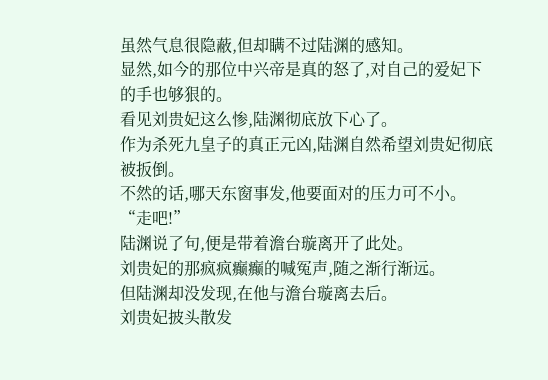虽然气息很隐蔽,但却瞒不过陆渊的感知。
显然,如今的那位中兴帝是真的怒了,对自己的爱妃下的手也够狠的。
看见刘贵妃这么惨,陆渊彻底放下心了。
作为杀死九皇子的真正元凶,陆渊自然希望刘贵妃彻底被扳倒。
不然的话,哪天东窗事发,他要面对的压力可不小。
“走吧!”
陆渊说了句,便是带着澹台璇离开了此处。
刘贵妃的那疯疯癫癫的喊冤声,随之渐行渐远。
但陆渊却没发现,在他与澹台璇离去后。
刘贵妃披头散发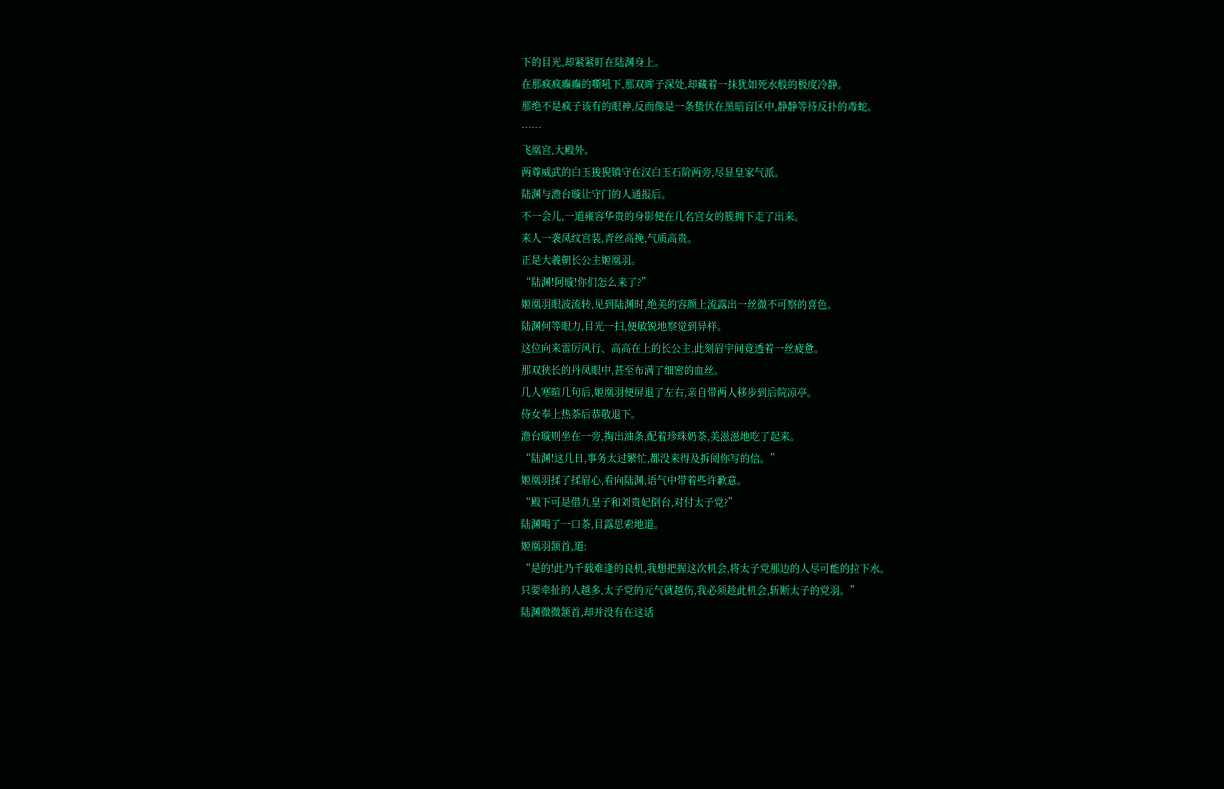下的目光,却紧紧盯在陆渊身上。
在那疯疯癫癫的嘶吼下,那双眸子深处,却藏着一抹犹如死水般的极度冷静。
那绝不是疯子该有的眼神,反而像是一条蛰伏在黑暗盲区中,静静等待反扑的毒蛇。
……
飞凰宫,大殿外。
两尊威武的白玉狻猊镇守在汉白玉石阶两旁,尽显皇家气派。
陆渊与澹台璇让守门的人通报后。
不一会儿,一道雍容华贵的身影便在几名宫女的簇拥下走了出来。
来人一袭凤纹宫装,青丝高挽,气质高贵。
正是大羲朝长公主姬凰羽。
“陆渊!阿璇!你们怎么来了?”
姬凰羽眼波流转,见到陆渊时,绝美的容颜上流露出一丝微不可察的喜色。
陆渊何等眼力,目光一扫,便敏锐地察觉到异样。
这位向来雷厉风行、高高在上的长公主,此刻眉宇间竟透着一丝疲惫。
那双狭长的丹凤眼中,甚至布满了细密的血丝。
几人寒暄几句后,姬凰羽便屏退了左右,亲自带两人移步到后院凉亭。
侍女奉上热茶后恭敬退下。
澹台璇则坐在一旁,掏出油条,配着珍珠奶茶,美滋滋地吃了起来。
“陆渊!这几日,事务太过繁忙,都没来得及拆阅你写的信。”
姬凰羽揉了揉眉心,看向陆渊,语气中带着些许歉意。
“殿下可是借九皇子和刘贵妃倒台,对付太子党?”
陆渊喝了一口茶,目露思索地道。
姬凰羽颔首,道:
“是的!此乃千载难逢的良机,我想把握这次机会,将太子党那边的人尽可能的拉下水。
只要牵扯的人越多,太子党的元气就越伤,我必须趁此机会,斩断太子的党羽。”
陆渊微微颔首,却并没有在这话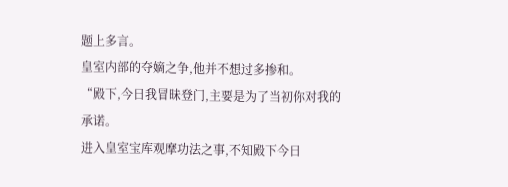题上多言。
皇室内部的夺嫡之争,他并不想过多掺和。
“殿下,今日我冒昧登门,主要是为了当初你对我的承诺。
进入皇室宝库观摩功法之事,不知殿下今日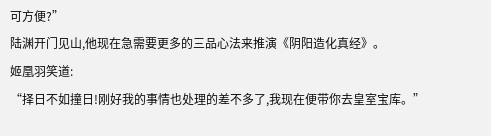可方便?”
陆渊开门见山,他现在急需要更多的三品心法来推演《阴阳造化真经》。
姬凰羽笑道:
“择日不如撞日!刚好我的事情也处理的差不多了,我现在便带你去皇室宝库。”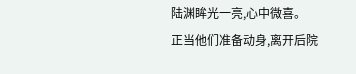陆渊眸光一亮,心中微喜。
正当他们准备动身,离开后院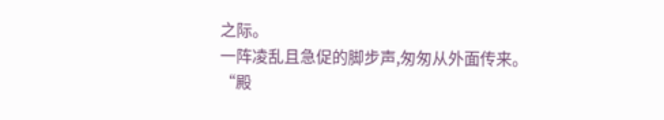之际。
一阵凌乱且急促的脚步声,匆匆从外面传来。
“殿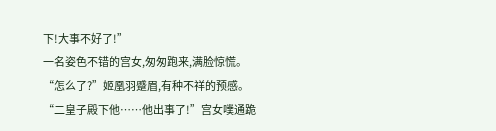下!大事不好了!”
一名姿色不错的宫女,匆匆跑来,满脸惊慌。
“怎么了?”姬凰羽蹙眉,有种不祥的预感。
“二皇子殿下他……他出事了!”宫女噗通跪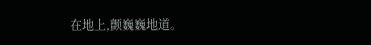在地上,颤巍巍地道。